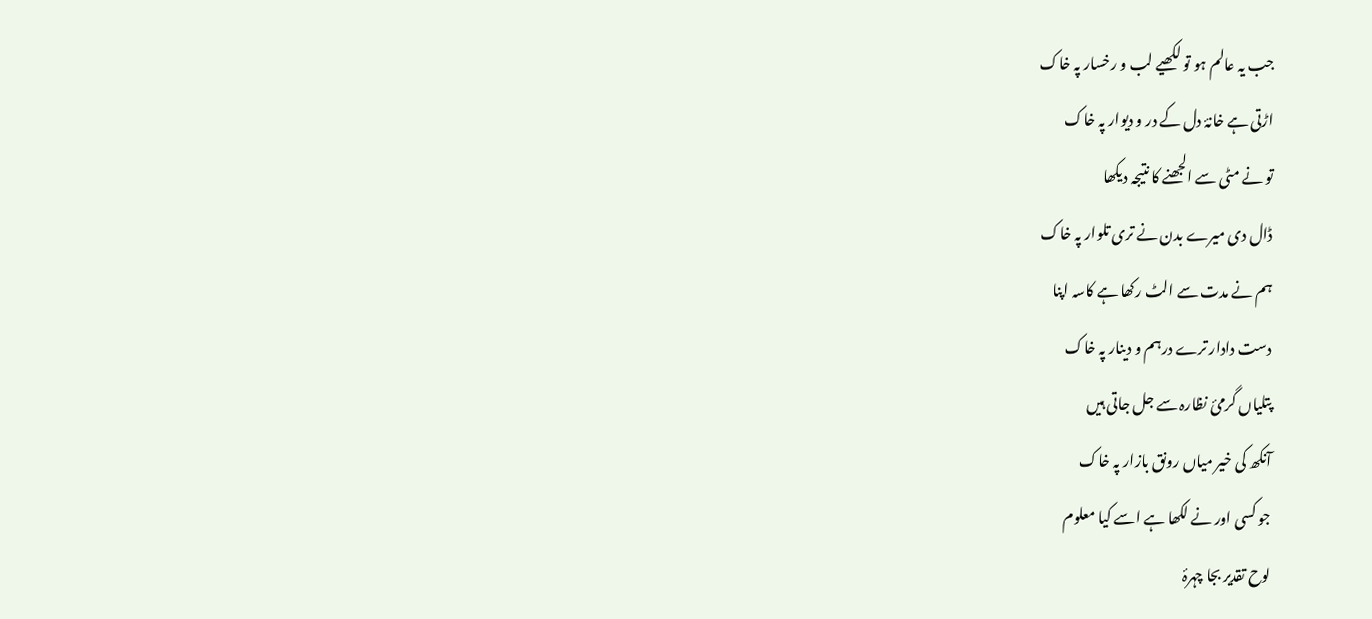جب یہ عالم ہو تو لکھیے لب و رخسار پہ خاک
اڑتی ہے خانۂ دل کے در و دیوار پہ خاک
تو نے مٹی سے الجھنے کا نتیجہ دیکھا
ڈال دی میرے بدن نے تری تلوار پہ خاک
ہم نے مدت سے الٹ رکھا ہے کاسہ اپنا
دست دادار ترے درہم و دینار پہ خاک
پتلیاں گرمیٔ نظارہ سے جل جاتی ہیں
آنکھ کی خیر میاں رونق بازار پہ خاک
جو کسی اور نے لکھا ہے اسے کیا معلوم
لوح تقدیر بجا چہرۂ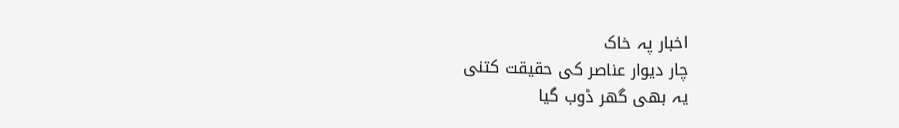اخبار پہ خاک
چار دیوار عناصر کی حقیقت کتنی
یہ بھی گھر ڈوب گیا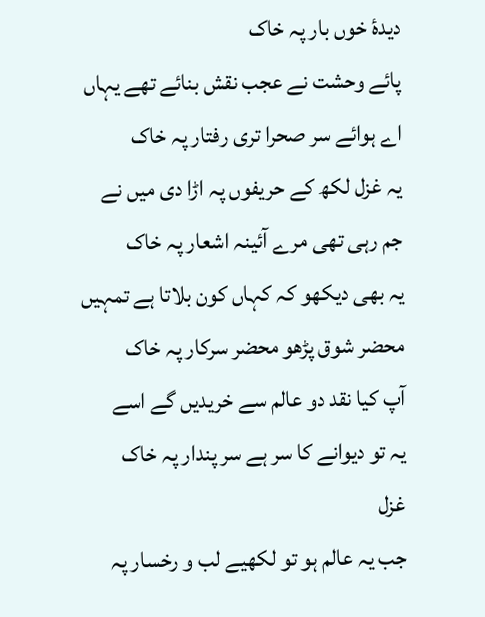دیدۂ خوں بار پہ خاک
پائے وحشت نے عجب نقش بنائے تھے یہاں
اے ہوائے سر صحرا تری رفتار پہ خاک
یہ غزل لکھ کے حریفوں پہ اڑا دی میں نے
جم رہی تھی مرے آئینہ اشعار پہ خاک
یہ بھی دیکھو کہ کہاں کون بلاتا ہے تمہیں
محضر شوق پڑھو محضر سرکار پہ خاک
آپ کیا نقد دو عالم سے خریدیں گے اسے
یہ تو دیوانے کا سر ہے سر پندار پہ خاک
غزل
جب یہ عالم ہو تو لکھیے لب و رخسار پہ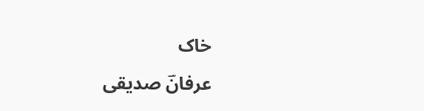خاک
عرفانؔ صدیقی